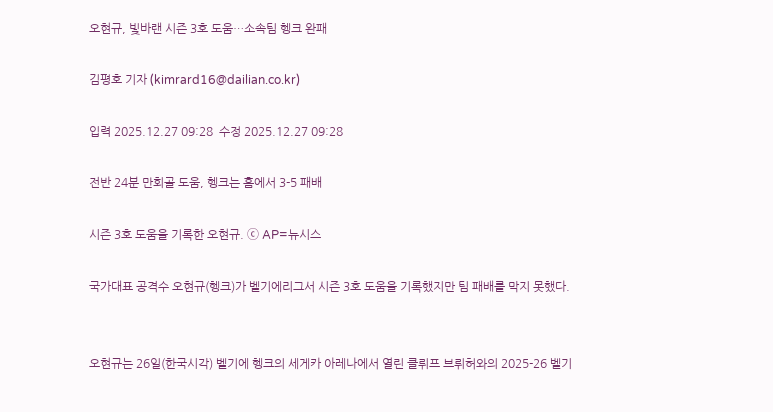오현규, 빛바랜 시즌 3호 도움…소속팀 헹크 완패

김평호 기자 (kimrard16@dailian.co.kr)

입력 2025.12.27 09:28  수정 2025.12.27 09:28

전반 24분 만회골 도움, 헹크는 홈에서 3-5 패배

시즌 3호 도움을 기록한 오현규. ⓒ AP=뉴시스

국가대표 공격수 오현규(헹크)가 벨기에리그서 시즌 3호 도움을 기록했지만 팀 패배를 막지 못했다.


오현규는 26일(한국시각) 벨기에 헹크의 세게카 아레나에서 열린 클뤼프 브뤼허와의 2025-26 벨기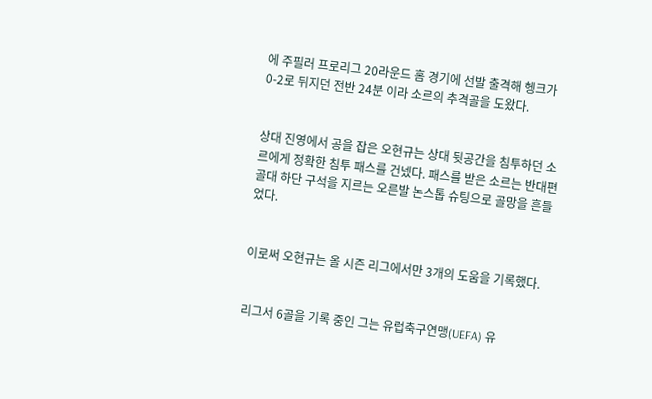에 주필러 프로리그 20라운드 홈 경기에 선발 출격해 헹크가 0-2로 뒤지던 전반 24분 이라 소르의 추격골을 도왔다.


상대 진영에서 공을 잡은 오현규는 상대 뒷공간을 침투하던 소르에게 정확한 침투 패스를 건넸다. 패스를 받은 소르는 반대편 골대 하단 구석을 지르는 오른발 논스톱 슈팅으로 골망을 흔들었다.


이로써 오현규는 올 시즌 리그에서만 3개의 도움을 기록했다.


리그서 6골을 기록 중인 그는 유럽축구연맹(UEFA) 유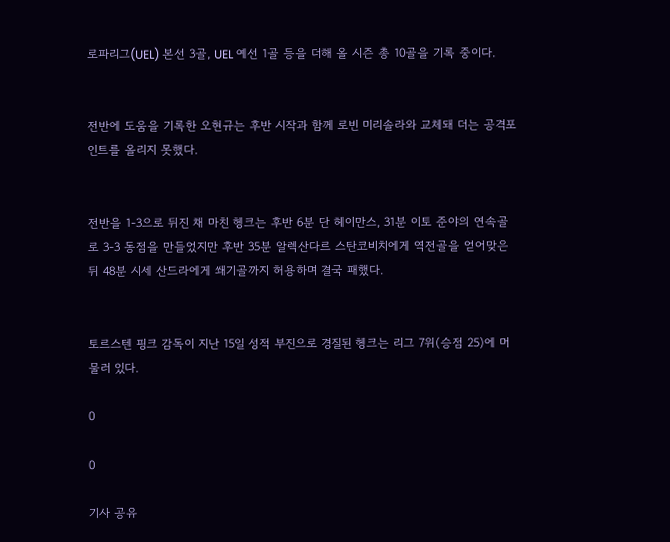로파리그(UEL) 본선 3골, UEL 예선 1골 등을 더해 올 시즌 총 10골을 기록 중이다.


전반에 도움을 기록한 오현규는 후반 시작과 함께 로빈 미리솔라와 교체돼 더는 공격포인트를 올리지 못했다.


전반을 1-3으로 뒤진 채 마친 헹크는 후반 6분 단 헤이만스, 31분 이토 준야의 연속골로 3-3 동점을 만들었지만 후반 35분 알렉산다르 스탄코비치에게 역전골을 얻어맞은 뒤 48분 시세 산드라에게 쐐기골까지 허용하며 결국 패했다.


토르스텐 핑크 감독이 지난 15일 성적 부진으로 경질된 헹크는 리그 7위(승점 25)에 머물러 있다.

0

0

기사 공유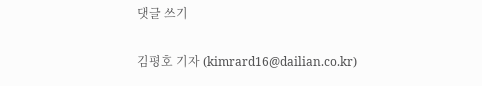댓글 쓰기

김평호 기자 (kimrard16@dailian.co.kr)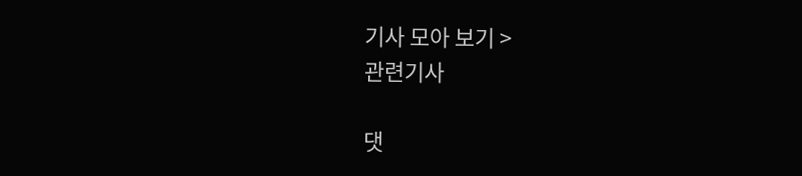기사 모아 보기 >
관련기사

댓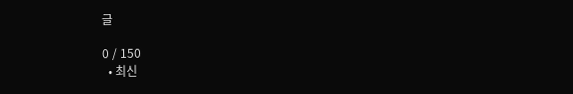글

0 / 150
  • 최신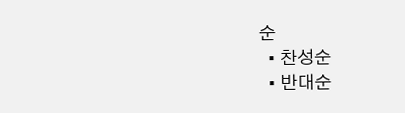순
  • 찬성순
  • 반대순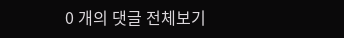0 개의 댓글 전체보기